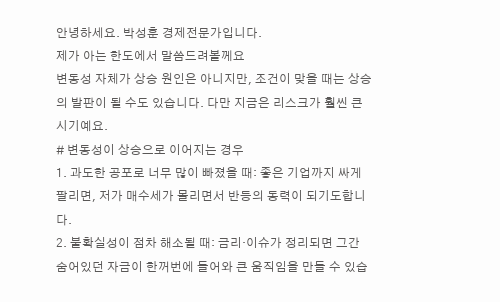안녕하세요. 박성훈 경제전문가입니다.
제가 아는 한도에서 말씀드려볼께요
변동성 자체가 상승 원인은 아니지만, 조건이 맞을 때는 상승의 발판이 될 수도 있습니다. 다만 지금은 리스크가 훨씬 큰 시기예요.
# 변동성이 상승으로 이어지는 경우
1. 과도한 공포로 너무 많이 빠졌을 때: 좋은 기업까지 싸게 팔리면, 저가 매수세가 몰리면서 반등의 동력이 되기도합니다.
2. 불확실성이 점차 해소될 때: 금리·이슈가 정리되면 그간 숨어있던 자금이 한꺼번에 들어와 큰 움직임을 만들 수 있습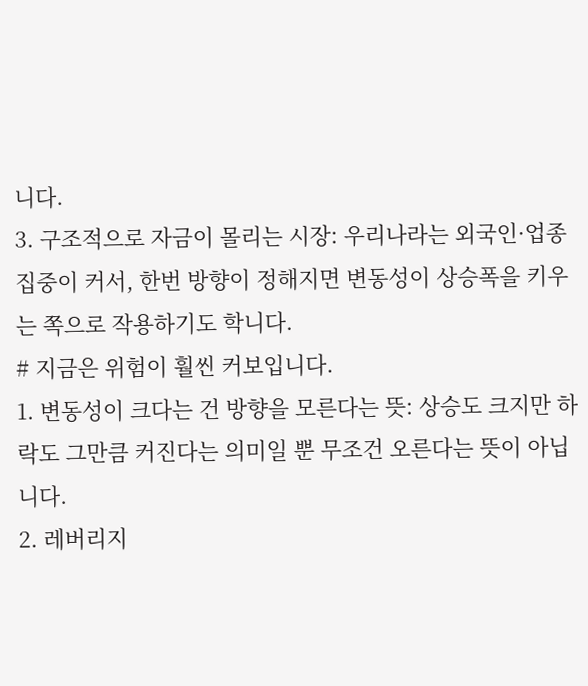니다.
3. 구조적으로 자금이 몰리는 시장: 우리나라는 외국인·업종 집중이 커서, 한번 방향이 정해지면 변동성이 상승폭을 키우는 쪽으로 작용하기도 학니다.
# 지금은 위험이 훨씬 커보입니다.
1. 변동성이 크다는 건 방향을 모른다는 뜻: 상승도 크지만 하락도 그만큼 커진다는 의미일 뿐 무조건 오른다는 뜻이 아닙니다.
2. 레버리지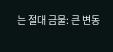는 절대 금물: 큰 변동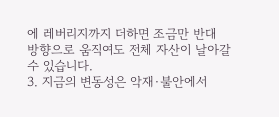에 레버리지까지 더하면 조금만 반대 방향으로 움직여도 전체 자산이 날아갈 수 있습니다.
3. 지금의 변동성은 악재·불안에서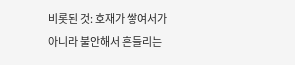비롯된 것: 호재가 쌓여서가 아니라 불안해서 흔들리는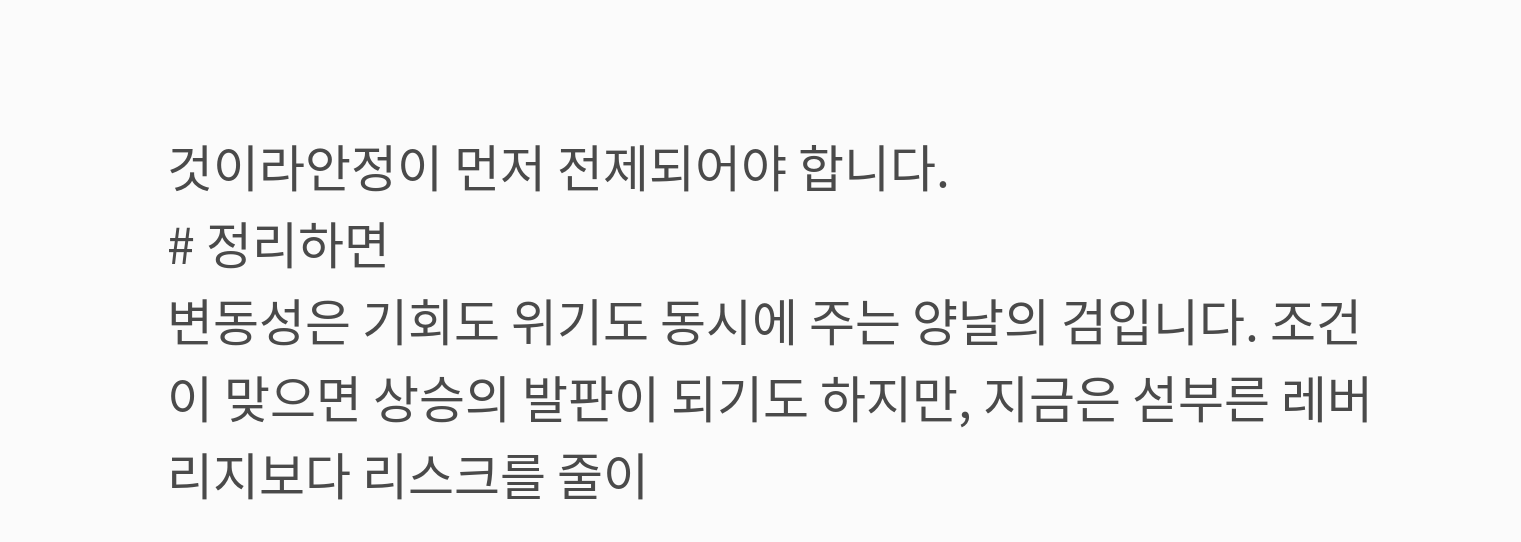것이라안정이 먼저 전제되어야 합니다.
# 정리하면
변동성은 기회도 위기도 동시에 주는 양날의 검입니다. 조건이 맞으면 상승의 발판이 되기도 하지만, 지금은 섣부른 레버리지보다 리스크를 줄이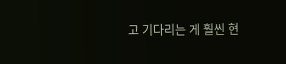고 기다리는 게 훨씬 현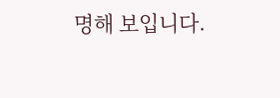명해 보입니다.